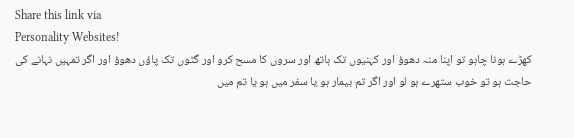Share this link via
Personality Websites!
کھڑے ہونا چاہو تو اپنا منہ دھوؤ اور كہنیوں تک ہاتھ اور سروں کا مسح کرو اور گٹوں تک پاؤں دھوؤ اور اگر تمہیں نہانے کی حاجت ہو تو خوب ستھرے ہو لو اور اگر تم بیمار ہو یا سفر میں ہو یا تم میں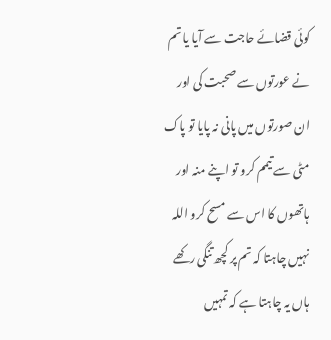کوئی قضائے حاجت سے آیا یا تم نے عورتوں سے صحبت کی اور ان صورتوں میں پانی نہ پایا تو پاک مٹی سے تیمم کرو تو اپنے منہ اور ہاتھوں کا اس سے مسح کرو اللہ نہیں چاہتا کہ تم پر کچھ تنگی رکھے ہاں یہ چاہتا ہے کہ تمہیں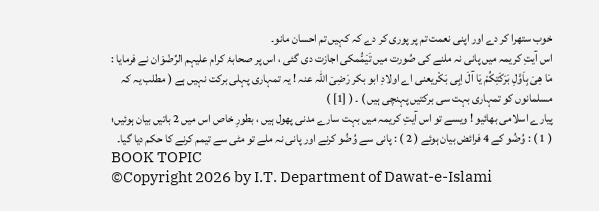خوب ستھرا کر دے اور اپنی نعمت تم پر پوری کر دے کہ کہیں تم احسان مانو۔
اس آیتِ کریمہ میں پانی نہ ملنے کی صُورت میں تَیَمُّمکی اجازت دی گئی ، اس پر صحابۂ کرام علیہم الرِّضْوَان نے فرمایا : مَا ھِیَ بِاَوَّلِ بَرَکَتِکُمْ یَا آلَ اِبِی بَکْریعنی اے اولادِ ابو بکر رَضِیَ اللہ عنہ ! یہ تمہاری پہلی برکت نہیں ہے ( مطلب یہ کہ مسلمانوں کو تمہاری بہت سی برکتیں پہنچی ہیں ) ۔ ( [1] )
پیارے اسلامی بھائیو ! ویسے تو اس آیتِ کریمہ میں بہت سارے مدنی پھول ہیں ، بطورِ خاص اس میں 2 باتیں بیان ہوئیں؛ ( 1 ) : وُضُو کے 4 فرائض بیان ہوئے ( 2 ) : پانی سے وُضُو کرنے اور پانی نہ ملے تو مٹی سے تیمم کرنے کا حکم دیا گیا۔
BOOK TOPIC
©Copyright 2026 by I.T. Department of Dawat-e-Islami